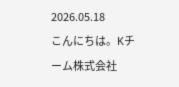2026.05.18
こんにちは。Kチーム株式会社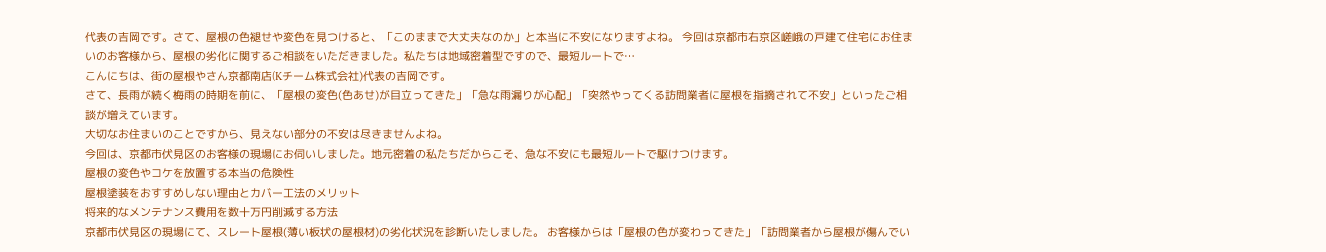代表の吉岡です。さて、屋根の色褪せや変色を見つけると、「このままで大丈夫なのか」と本当に不安になりますよね。 今回は京都市右京区嵯峨の戸建て住宅にお住まいのお客様から、屋根の劣化に関するご相談をいただきました。私たちは地域密着型ですので、最短ルートで…
こんにちは、街の屋根やさん京都南店(Kチーム株式会社)代表の吉岡です。
さて、長雨が続く梅雨の時期を前に、「屋根の変色(色あせ)が目立ってきた」「急な雨漏りが心配」「突然やってくる訪問業者に屋根を指摘されて不安」といったご相談が増えています。
大切なお住まいのことですから、見えない部分の不安は尽きませんよね。
今回は、京都市伏見区のお客様の現場にお伺いしました。地元密着の私たちだからこそ、急な不安にも最短ルートで駆けつけます。
屋根の変色やコケを放置する本当の危険性
屋根塗装をおすすめしない理由とカバー工法のメリット
将来的なメンテナンス費用を数十万円削減する方法
京都市伏見区の現場にて、スレート屋根(薄い板状の屋根材)の劣化状況を診断いたしました。 お客様からは「屋根の色が変わってきた」「訪問業者から屋根が傷んでい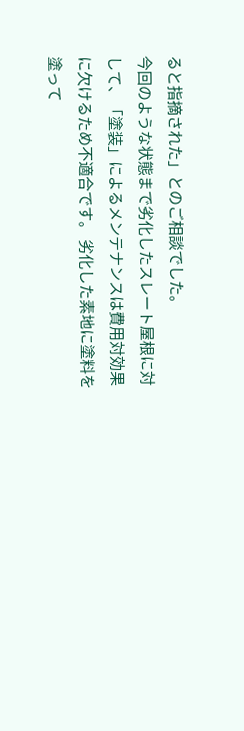ると指摘された」とのご相談でした。
今回のような状態まで劣化したスレート屋根に対して、「塗装」によるメンテナンスは費用対効果に欠けるため不適合です。 劣化した素地に塗料を塗って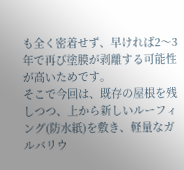も全く密着せず、早ければ2〜3年で再び塗膜が剥離する可能性が高いためです。
そこで今回は、既存の屋根を残しつつ、上から新しいルーフィング(防水紙)を敷き、軽量なガルバリウ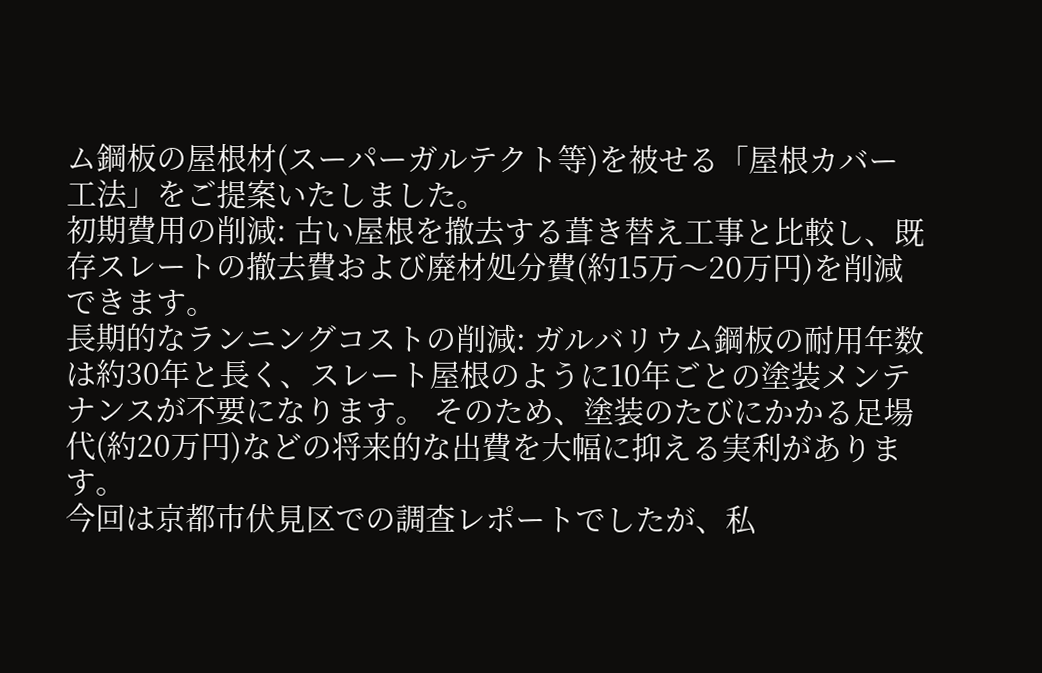ム鋼板の屋根材(スーパーガルテクト等)を被せる「屋根カバー工法」をご提案いたしました。
初期費用の削減: 古い屋根を撤去する葺き替え工事と比較し、既存スレートの撤去費および廃材処分費(約15万〜20万円)を削減できます。
長期的なランニングコストの削減: ガルバリウム鋼板の耐用年数は約30年と長く、スレート屋根のように10年ごとの塗装メンテナンスが不要になります。 そのため、塗装のたびにかかる足場代(約20万円)などの将来的な出費を大幅に抑える実利があります。
今回は京都市伏見区での調査レポートでしたが、私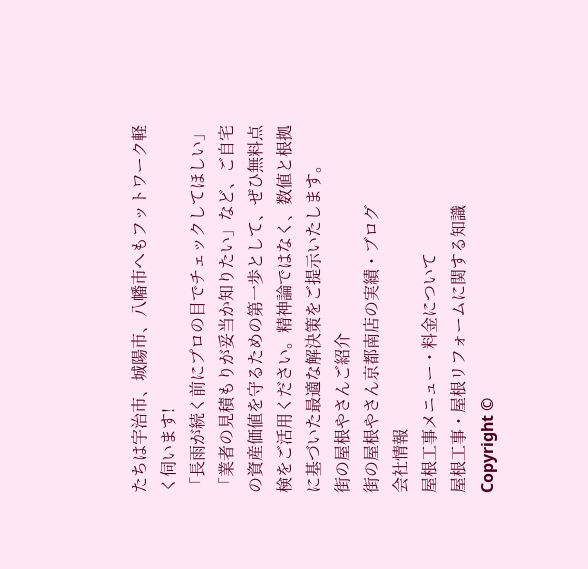たちは宇治市、城陽市、八幡市へもフットワーク軽く伺います!
「長雨が続く前にプロの目でチェックしてほしい」「業者の見積もりが妥当か知りたい」など、ご自宅の資産価値を守るための第一歩として、ぜひ無料点検をご活用ください。精神論ではなく、数値と根拠に基づいた最適な解決策をご提示いたします。
街の屋根やさんご紹介
街の屋根やさん京都南店の実績・ブログ
会社情報
屋根工事メニュー・料金について
屋根工事・屋根リフォームに関する知識
Copyright ©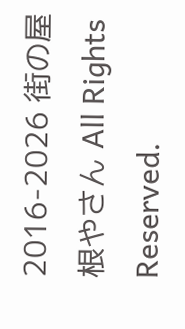2016-2026 街の屋根やさん All Rights Reserved.